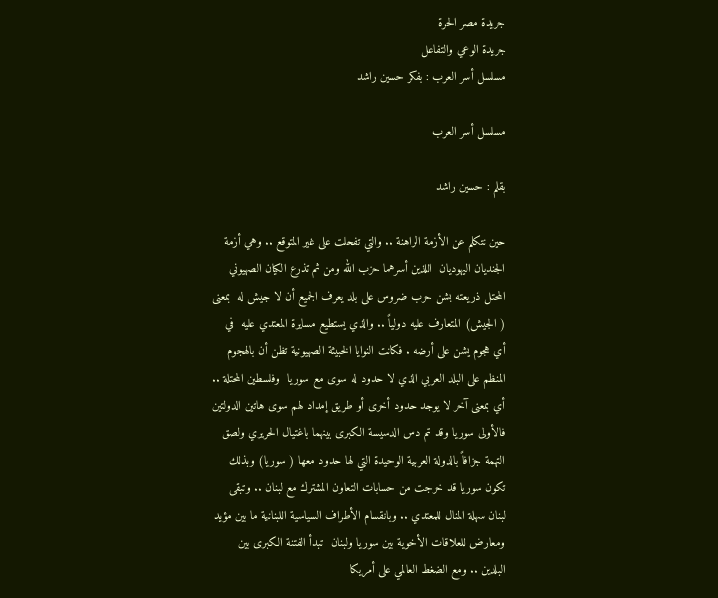جريدة مصر الحرة
جريدة الوعي والتفاعل
مسلسل أسر العرب : بفكر حسين راشد

مسلسل أسر العرب

بقلم : حسين راشد

حين نتكلم عن الأزمة الراهنة .. والتي تفحلت على غير المتوقع .. وهي أزمة الجنديان اليهوديان  اللذين أسرهما حزب الله ومن ثم تذرع الكيان الصهيوني المحتل ذريعته بشن حرب ضروس على بلد يعرف الجميع أن لا جيش له  بمعنى ( الجيش) المتعارف عليه دولياً .. والذي يستطيع مسايرة المعتدي عليه  في أي هجوم يشن على أرضه . فكانت النوايا الخبيثة الصهيونية تظن أن بالهجوم المنظم على البلد العربي الذي لا حدود له سوى مع سوريا  وفلسطين المحتلة .. أي بمعنى آخر لا يوجد حدود أخرى أو طريق إمداد لهم سوى هاتين الدولتين فالأولى سوريا وقد تم دس الدسيسة الكبرى بينهما باغتيال الحريري ولصق التهمة جزافاً بالدولة العربية الوحيدة التي لها حدود معها ( سوريا) وبذلك تكون سوريا قد خرجت من حسابات التعاون المشترك مع لبنان .. وتبقى لبنان سهلة المنال للمعتدي .. وبانقسام الأطراف السياسية اللبنانية ما بين مؤيد ومعارض للعلاقات الأخوية بين سوريا ولبنان  تبدأ الفتنة الكبرى بين البلدين .. ومع الضغط العالمي على أمريكا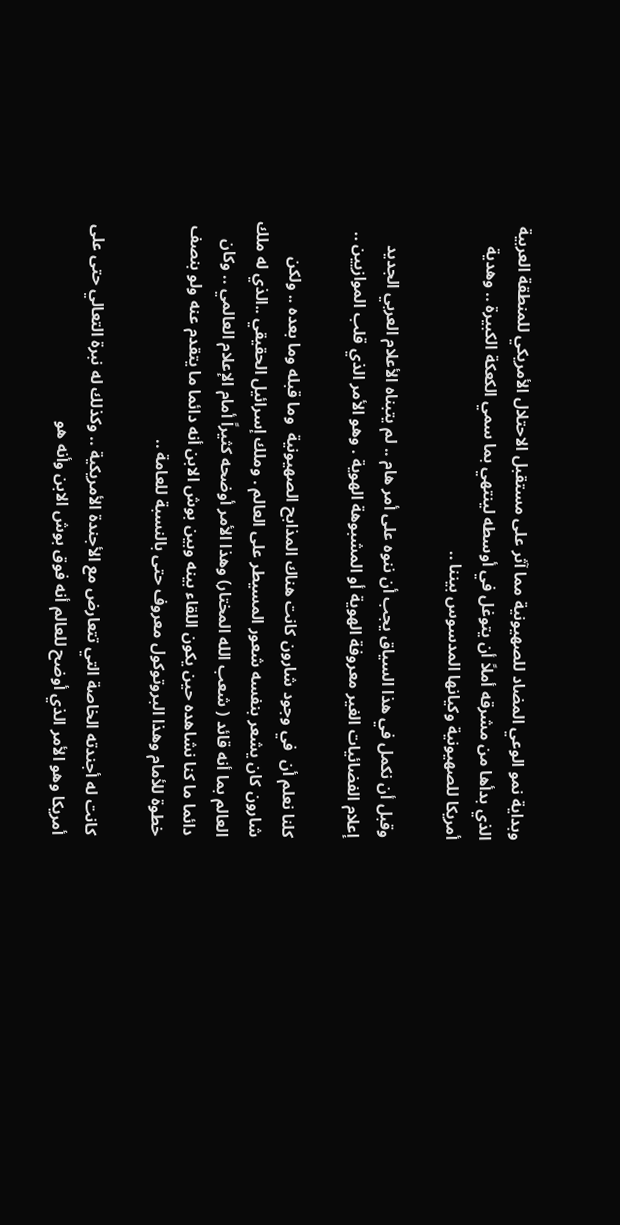وبداية نمو الوعي المضاد للصهيونية مما آثر على مستقبل الاحتلال الأمريكي للمنطقة العربية الذي بدأها من مشرقه أملاً أن يتوغل في أوسطه لينتهي بما سمي الكعكة الكبيرة .. وهدية أمريكا للصهيونية وكيانها المدسوس بيننا ..

وقبل أن نكمل في هذا السياق يجب أن ننوه على أمر هام .. لم يتبناه الأعلام العربي الجديد إعلام الفضائيات الغير معروفة الهوية أو المشبوهة الهوية . وهو الأمر الذي قلب الموازيين ..

كلنا نعلم أن  في وجود شارون كانت هناك المذابح الصهيونية  وما قبله وما بعده .. ولكن شارون كان يشعر بنفسه شعور المسيطر على العالم . وملك إسرائيل الحقيقي ..الذي له ملك العالم بما أنه قائد ( شعب الله المختار) وهذا الأمر أوضحه كثيراً أمام الإعلام العالمي .. وكان دائما ما كنا نشاهده حين يكون اللقاء بينه وبين بوش الابن أنه دائما ما يتقدم عنه ولو بنصف خطوة للأمام وهذا البروتوكول معروف حتى بالنسبة للعامة ..

كانت له أجندته الخاصة التي تتعارض مع الأجندة الأمريكية .. وكذلك له نبرة التعالي حتى على أمريكا وهو الأمر الذي أوضح للعالم أنه فوق بوش الابن وأنه هو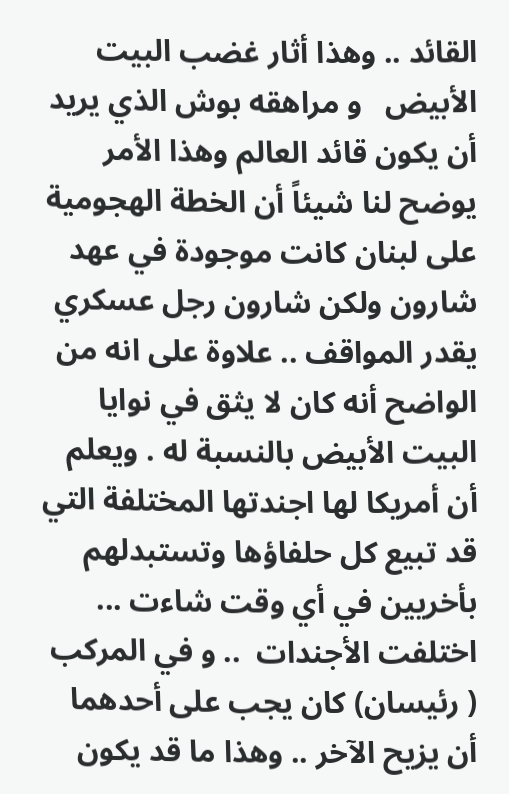القائد .. وهذا أثار غضب البيت الأبيض   و مراهقه بوش الذي يريد أن يكون قائد العالم وهذا الأمر يوضح لنا شيئاً أن الخطة الهجومية على لبنان كانت موجودة في عهد شارون ولكن شارون رجل عسكري يقدر المواقف .. علاوة على انه من الواضح أنه كان لا يثق في نوايا البيت الأبيض بالنسبة له . ويعلم أن أمريكا لها اجندتها المختلفة التي قد تبيع كل حلفاؤها وتستبدلهم بأخريين في أي وقت شاءت ... اختلفت الأجندات  .. و في المركب ( رئيسان) كان يجب على أحدهما أن يزيح الآخر .. وهذا ما قد يكون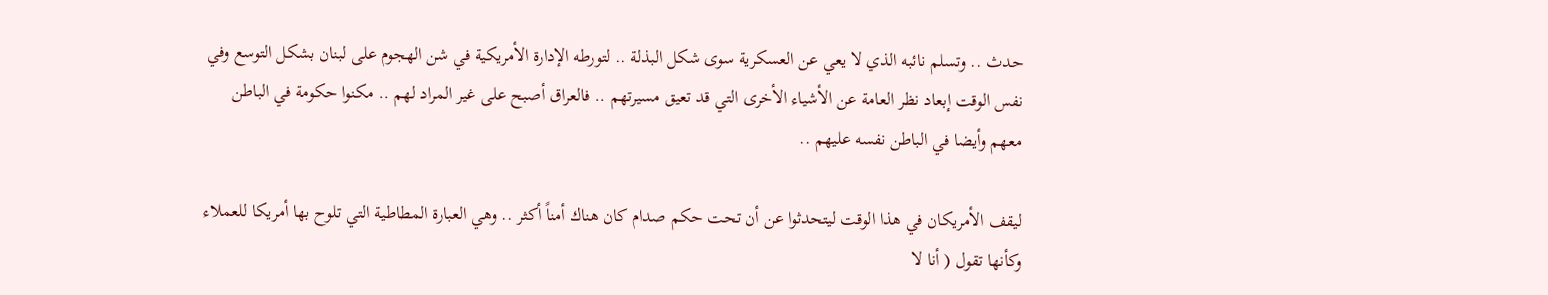حدث .. وتسلم نائبه الذي لا يعي عن العسكرية سوى شكل البذلة .. لتورطه الإدارة الأمريكية في شن الهجوم على لبنان بشكل التوسع وفي نفس الوقت إبعاد نظر العامة عن الأشياء الأخرى التي قد تعيق مسيرتهم .. فالعراق أصبح على غير المراد لهم .. مكنوا حكومة في الباطن معهم وأيضا في الباطن نفسه عليهم ..

ليقف الأمريكان في هذا الوقت ليتحدثوا عن أن تحت حكم صدام كان هناك أمناً أكثر .. وهي العبارة المطاطية التي تلوح بها أمريكا للعملاء وكأنها تقول ( أنا لا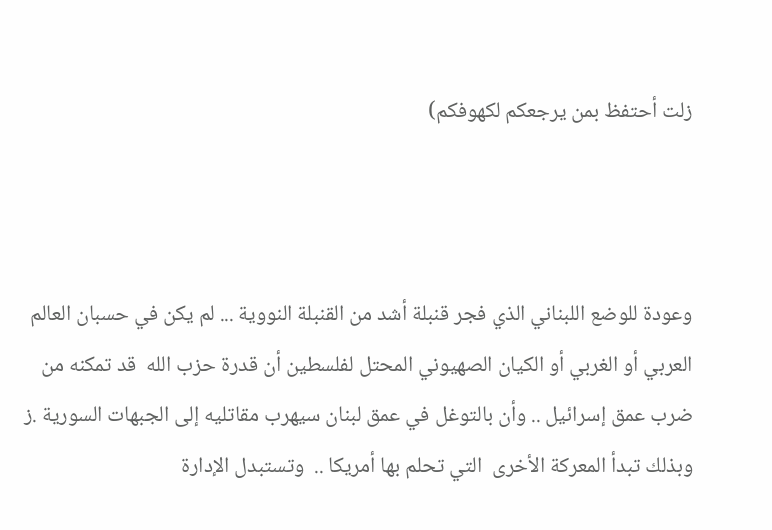زلت أحتفظ بمن يرجعكم لكهوفكم)



وعودة للوضع اللبناني الذي فجر قنبلة أشد من القنبلة النووية ... لم يكن في حسبان العالم العربي أو الغربي أو الكيان الصهيوني المحتل لفلسطين أن قدرة حزب الله  قد تمكنه من ضرب عمق إسرائيل .. وأن بالتوغل في عمق لبنان سيهرب مقاتليه إلى الجبهات السورية .ز وبذلك تبدأ المعركة الأخرى  التي تحلم بها أمريكا ..  وتستبدل الإدارة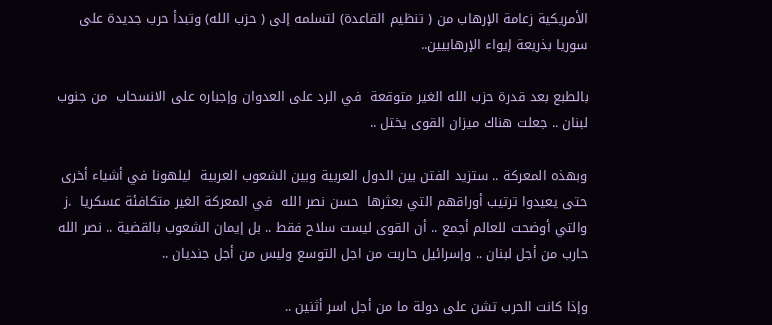الأمريكية زعامة الإرهاب من ( تنظيم القاعدة) لتسلمه إلى ( حزب الله) وتبدأ حرب جديدة على سوريا بذريعة إيواء الإرهابيين..

بالطبع بعد قدرة حزب الله الغير متوقعة  في الرد على العدوان وإجباره على الانسحاب  من جنوب لبنان .. جعلت هناك ميزان القوى يختل ..

وبهذه المعركة .. ستزيد الفتن بين الدول العربية وبين الشعوب العربية  ليلهونا في أشياء أخرى حتى يعيدوا ترتيب أوراقهم التي بعثرها  حسن نصر الله  في المعركة الغير متكافئة عسكريا  .ز والتي أوضحت للعالم أجمع .. أن القوى ليست سلاح فقط .. بل إيمان الشعوب بالقضية .. نصر الله حارب من أجل لبنان .. وإسرائيل حاربت من اجل التوسع وليس من أجل جنديان ..

وإذا كانت الحرب تشن على دولة ما من أجل اسر أثنين ..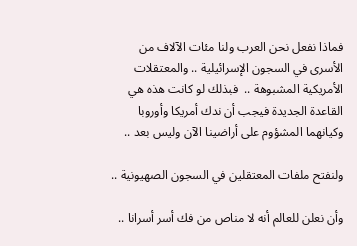فماذا نفعل نحن العرب ولنا مئات الآلاف من الأسرى في السجون الإسرائيلية .. والمعتقلات الأمريكية المشبوهة ..  فبذلك لو كانت هذه هي القاعدة الجديدة فيجب أن ندك أمريكا وأوروبا وكيانهما المشؤوم على أراضينا الآن وليس بعد ..

ولنفتح ملفات المعتقلين في السجون الصهيونية ..

وأن نعلن للعالم أنه لا مناص من فك أسر أسرانا ..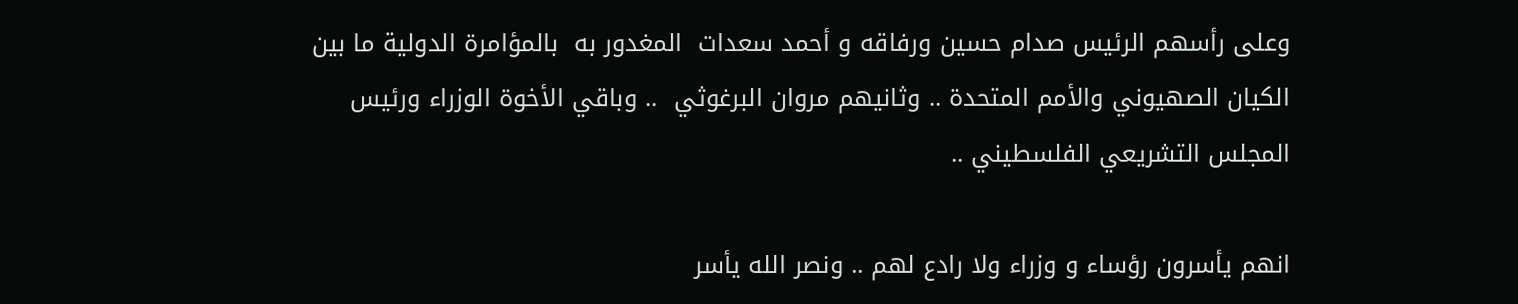وعلى رأسهم الرئيس صدام حسين ورفاقه و أحمد سعدات  المغدور به  بالمؤامرة الدولية ما بين الكيان الصهيوني والأمم المتحدة .. وثانيهم مروان البرغوثي  .. وباقي الأخوة الوزراء ورئيس المجلس التشريعي الفلسطيني ..

انهم يأسرون رؤساء و وزراء ولا رادع لهم .. ونصر الله يأسر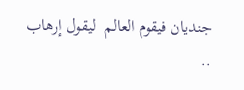جنديان فيقوم العالم  ليقول إرهاب ..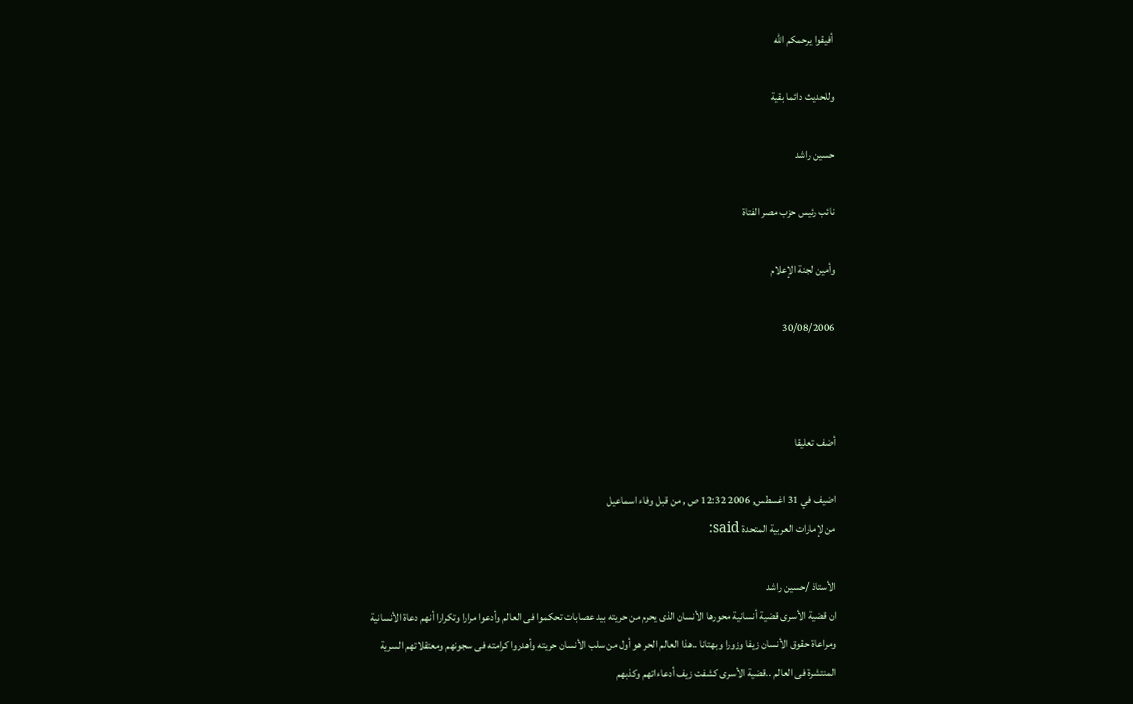أفيقوا يرحمكم الله

وللحديث دائما بقية

حسين راشد

نائب رئيس حزب مصر الفتاة

وأمين لجنة الإعلام

30/08/2006



أضف تعليقا

اضيف في 31 اغسطس, 2006 12:32 ص , من قبل وفاء اسماعيل
من لإمارات العربية المتحدة said:

الأستاذ /حسين راشد
ان قضية الأسرى قضية أنسانية محورها الأنسان الذى يحرم من حريته بيد عصابات تحكموا فى العالم وأدعوا مرارا وتكرارا أنهم دعاة الأنسانية ومراعاة حقوق الأنسان زيفا وزورا وبهتانا ..هذا العالم الحر هو أول من سلب الأنسان حريته وأهدروا كرامته فى سجونهم ومعتقلاتهم السرية المنتشرة فى العالم ..قضية الأسرى كشفت زيف أدعاءاتهم وكذبهم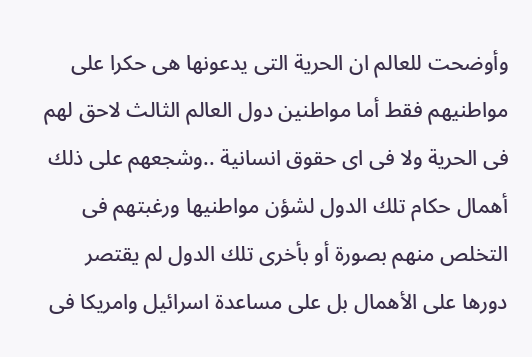وأوضحت للعالم ان الحرية التى يدعونها هى حكرا على مواطنيهم فقط أما مواطنين دول العالم الثالث لاحق لهم فى الحرية ولا فى اى حقوق انسانية ..وشجعهم على ذلك أهمال حكام تلك الدول لشؤن مواطنيها ورغبتهم فى التخلص منهم بصورة أو بأخرى تلك الدول لم يقتصر دورها على الأهمال بل على مساعدة اسرائيل وامريكا فى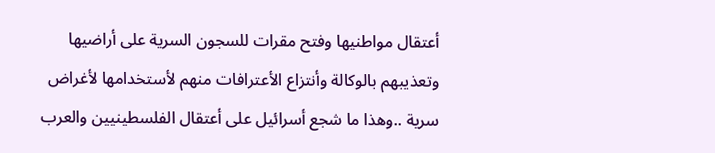أعتقال مواطنيها وفتح مقرات للسجون السرية على أراضيها وتعذيبهم بالوكالة وأنتزاع الأعترافات منهم لأستخدامها لأغراض سرية ..وهذا ما شجع أسرائيل على أعتقال الفلسطينيين والعرب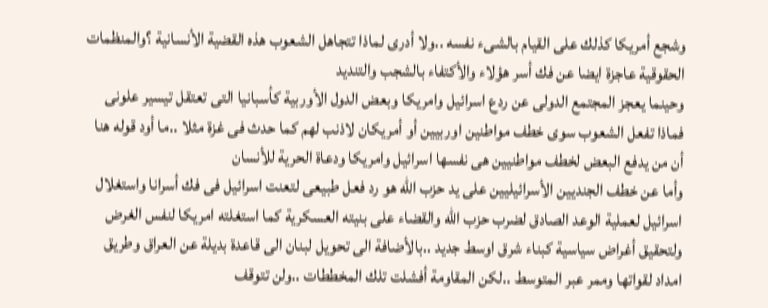وشجع أمريكا كذلك على القيام بالشىء نفسه ..ولا أدرى لماذا تتجاهل الشعوب هذه القضية الأنسانية ؟والمنظمات الحقوقية عاجزة ايضا عن فك أسر هؤلاء والأكتفاء بالشجب والتنديد
وحينما يعجز المجتمع الدولى عن ردع اسرائيل وامريكا وبعض الدول الأوربية كأسبانيا التى تعتقل تيسير علونى فماذا تفعل الشعوب سوى خطف مواطنين اوربيين أو أمريكان لاذنب لهم كما حدث فى غزة مثلا ..ما أود قوله هنا أن من يدفع البعض لخطف مواطنيين هى نفسها اسرائيل وامريكا ودعاة الحرية للأنسان
وأما عن خطف الجنديين الأسرائيليين على يد حزب الله هو رد فعل طبيعى لتعنت اسرائيل فى فك أسرانا واستغلال اسرائيل لعملية الوعد الصادق لضرب حزب الله والقضاء على بنيته العسكرية كما استغلته امريكا لنفس الغرض ولتحقيق أغراض سياسية كبناء شرق اوسط جديد ..بالأضافة الى تحويل لبنان الى قاعدة بديلة عن العراق وطريق امداد لقواتها وممر عبر المتوسط ..لكن المقاومة أفشلت تلك المخططات ..ولن تتوقف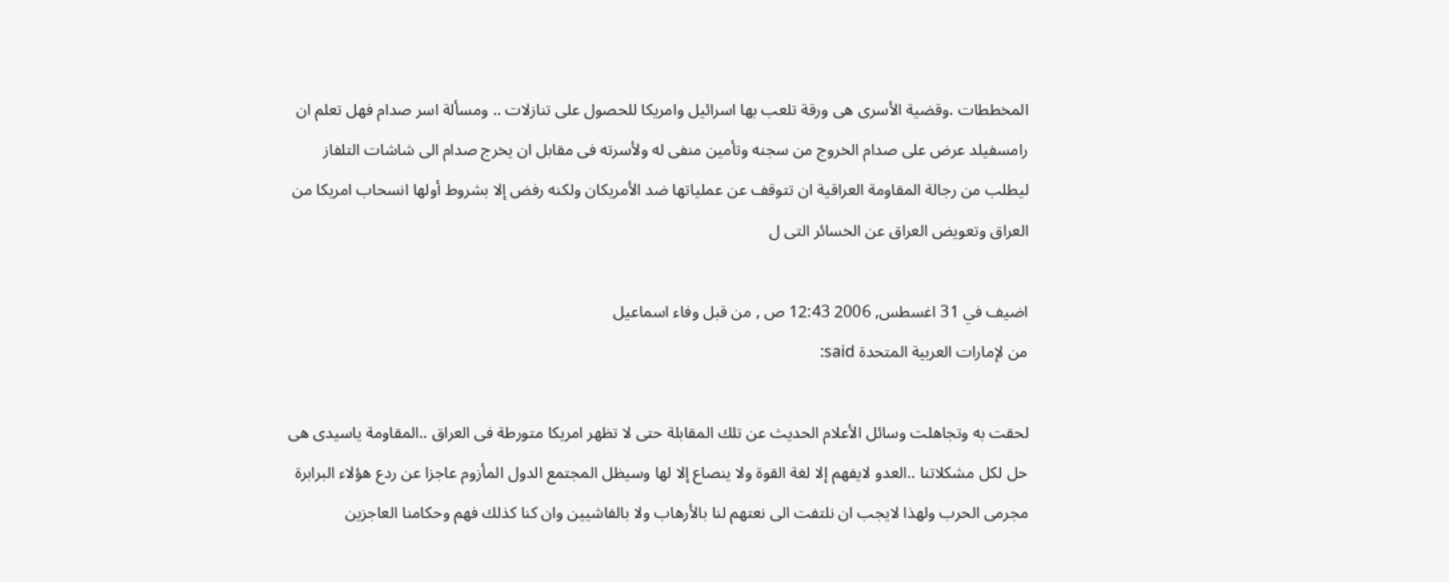المخططات .وقضية الأسرى هى ورقة تلعب بها اسرائيل وامريكا للحصول على تنازلات .. ومسألة اسر صدام فهل تعلم ان رامسفيلد عرض على صدام الخروج من سجنه وتأمين منفى له ولأسرته فى مقابل ان يخرج صدام الى شاشات التلفاز ليطلب من رجالة المقاومة العراقية ان تتوقف عن عملياتها ضد الأمريكان ولكنه رفض إلا بشروط أولها انسحاب امريكا من العراق وتعويض العراق عن الخسائر التى ل

اضيف في 31 اغسطس, 2006 12:43 ص , من قبل وفاء اسماعيل
من لإمارات العربية المتحدة said:

لحقت به وتجاهلت وسائل الأعلام الحديث عن تلك المقابلة حتى لا تظهر امريكا متورطة فى العراق ..المقاومة ياسيدى هى حل لكل مشكلاتنا ..العدو لايفهم إلا لغة القوة ولا ينصاع إلا لها وسيظل المجتمع الدول المأزوم عاجزا عن ردع هؤلاء البرابرة مجرمى الحرب ولهذا لايجب ان نلتفت الى نعتهم لنا بالأرهاب ولا بالفاشيين وان كنا كذلك فهم وحكامنا العاجزين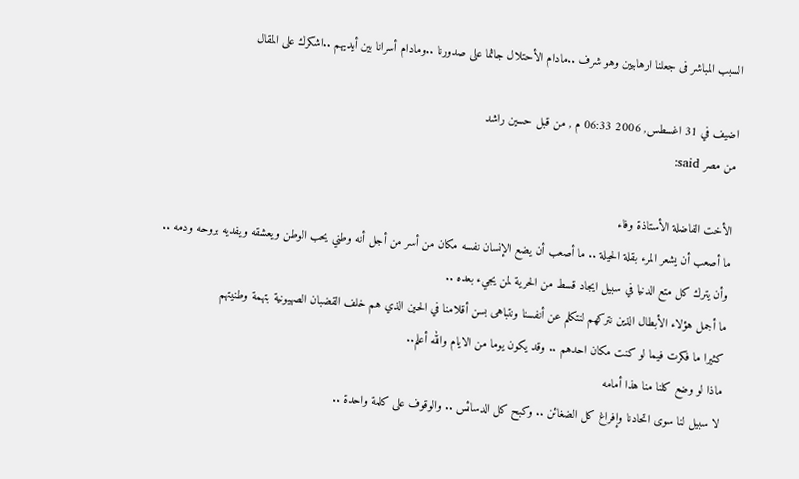السبب المباشر فى جعلنا ارهابيين وهو شرف ..مادام الأحتلال جاثما على صدورنا ..ومادام أسرانا بين أيديهم ..اشكرك على المقال

اضيف في 31 اغسطس, 2006 06:33 م , من قبل حسين راشد
من مصر said:

الأخت الفاضلة الأستاذة وفاء
ما أصعب أن يشعر المرء بقلة الحيلة .. ما أصعب أن يضع الإنسان نفسه مكان من أسر من أجل أنه وطني يحب الوطن ويعشقه ويفديه بروحه ودمه ..
وأن يترك كل متع الدنيا في سبيل ايجاد قسط من الحرية لمن يجيء بعده ..
ما أجمل هؤلاء الأبطال الذين نتركهم لنتكلم عن أنفسنا ونتباهى بسن أقلامنا في الحين الذي هم خلف القضبان الصهيونية بتهمة وطنيتهم
كثيرا ما فكرت فيما لو كنت مكان احدهم .. وقد يكون يوما من الايام والله أعلم..
ماذا لو وضع كلنا منا هذا أمامه
لا سبيل لنا سوى اتحادنا وإفراغ كل الضغائن .. وكبح كل الدسائس .. والوقوف على كلمة واحدة ..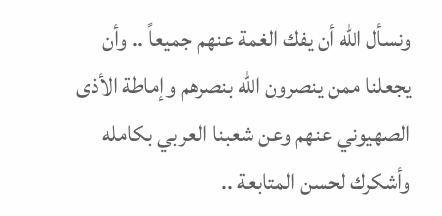ونسأل الله أن يفك الغمة عنهم جميعاً .. وأن يجعلنا ممن ينصرون الله بنصرهم وإماطة الأذى الصهيوني عنهم وعن شعبنا العربي بكامله
وأشكرك لحسن المتابعة ..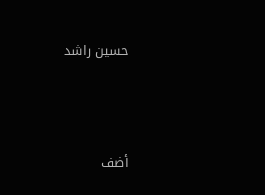حسين راشد



أضف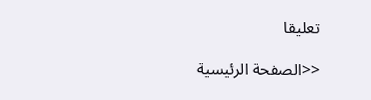تعليقا

<<الصفحة الرئيسية